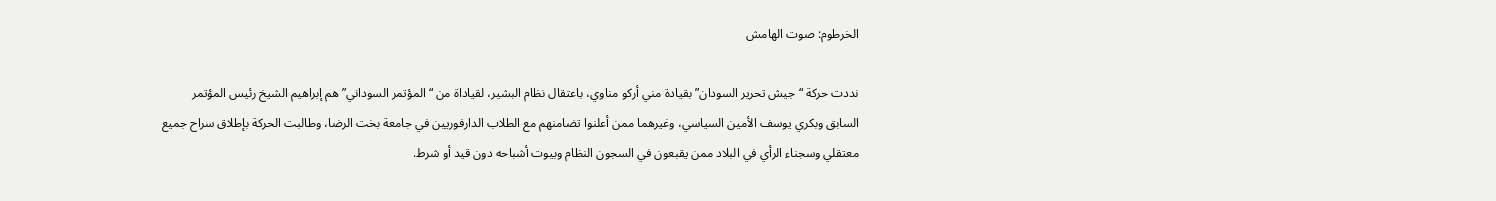الخرطوم: صوت الهامش

نددت حركة “جيش تحرير السودان” بقيادة مني أركو مناوي، باعتقال نظام البشير، لقياداة من “المؤتمر السوداني” هم إبراهيم الشيخ رئيس المؤتمر السابق وبكري يوسف الأمين السياسي، وغيرهما ممن أعلنوا تضامنهم مع الطلاب الدارفوريين في جامعة بخت الرضا، وطالبت الحركة بإطلاق سراح جميع معتقلي وسجناء الرأي في البلاد ممن يقبعون في السجون النظام وبيوت أشباحه دون قيد أو شرط.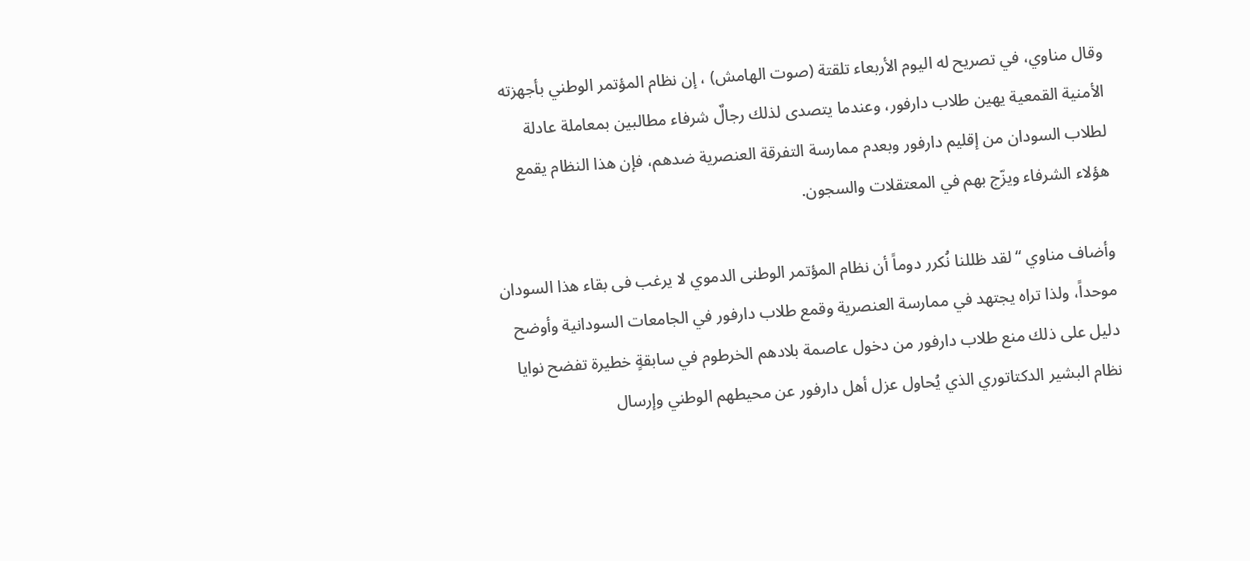وقال مناوي، في تصريح له اليوم الأربعاء تلقتة (صوت الهامش) ، إن نظام المؤتمر الوطني بأجهزته الأمنية القمعية يهين طلاب دارفور، وعندما يتصدى لذلك رجالٌ شرفاء مطالبين بمعاملة عادلة لطلاب السودان من إقليم دارفور وبعدم ممارسة التفرقة العنصرية ضدهم، فإن هذا النظام يقمع هؤلاء الشرفاء ويزّج بهم في المعتقلات والسجون.

وأضاف مناوي “لقد ظللنا نُكرر دوماً أن نظام المؤتمر الوطنى الدموي لا يرغب فى بقاء هذا السودان موحداً، ولذا تراه يجتهد في ممارسة العنصرية وقمع طلاب دارفور في الجامعات السودانية وأوضح دليل على ذلك منع طلاب دارفور من دخول عاصمة بلادهم الخرطوم في سابقةٍ خطيرة تفضح نوايا نظام البشير الدكتاتوري الذي يُحاول عزل أهل دارفور عن محيطهم الوطني وإرسال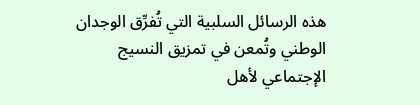هذه الرسائل السلبية التي تُفرِّق الوجدان الوطني وتُمعن في تمزيق النسيج الإجتماعي لأهل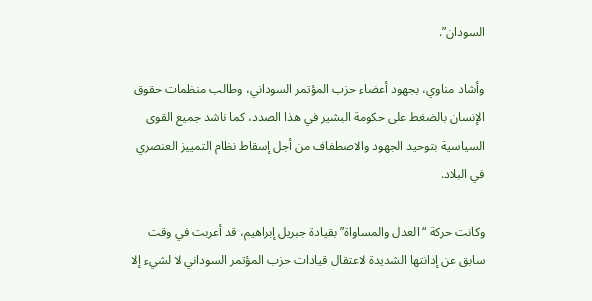السودان”.

وأشاد مناوي، بجهود أعضاء حزب المؤتمر السوداني، وطالب منظمات حقوق الإنسان بالضغط على حكومة البشير في هذا الصدد، كما ناشد جميع القوى السياسية بتوحيد الجهود والاصطفاف من أجل إسقاط نظام التمييز العنصري في البلاد.

وكانت حركة “العدل والمساواة” بقيادة جبريل إبراهيم، قد أعربت في وقت سابق عن إدانتها الشديدة لاعتقال قيادات حزب المؤتمر السوداني لا لشيء إلا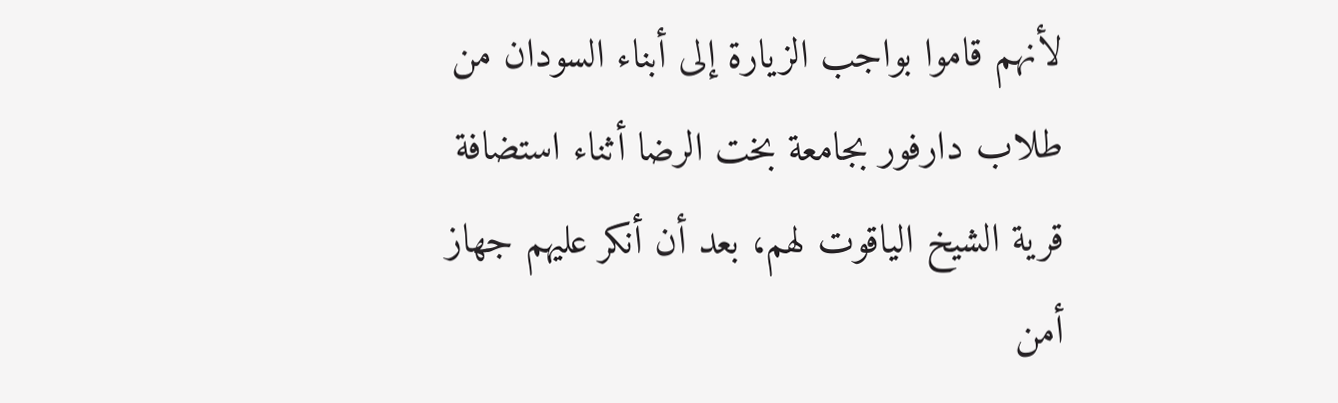لأنهم قاموا بواجب الزيارة إلى أبناء السودان من طلاب دارفور بجامعة بخت الرضا أثناء استضافة قرية الشيخ الياقوت لهم، بعد أن أنكر عليهم جهاز أمن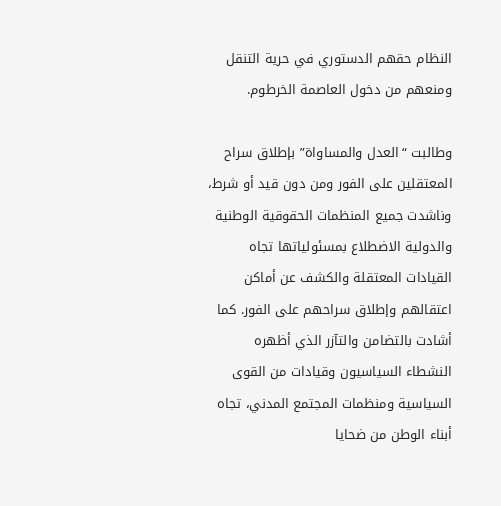النظام حقهم الدستوري في حرية التنقل ومنعهم من دخول العاصمة الخرطوم.

وطالبت “العدل والمساواة” بإطلاق سراح المعتقلين على الفور ومن دون قيد أو شرط، وناشدت جميع المنظمات الحقوقية الوطنية والدولية الاضطلاع بمسئولياتها تجاه القيادات المعتقلة والكشف عن أماكن اعتقالهم وإطلاق سراحهم على الفور. كما أشادت بالتضامن والتآزر الذي أظهره النشطاء السياسيون وقيادات من القوى السياسية ومنظمات المجتمع المدني، تجاه أبناء الوطن من ضحايا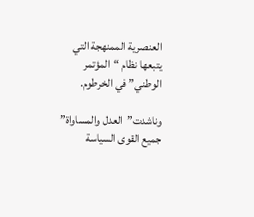العنصرية الممنهجة التي يتبعها نظام “المؤتمر الوطني” في الخرطوم.

وناشدت”العدل والمساواة” جميع القوى السياسة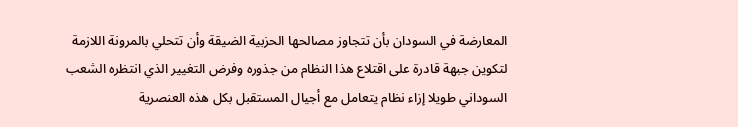المعارضة في السودان بأن تتجاوز مصالحها الحزبية الضيقة وأن تتحلي بالمرونة اللازمة لتكوين جبهة قادرة على اقتلاع هذا النظام من جذوره وفرض التغيير الذي انتظره الشعب السوداني طويلا إزاء نظام يتعامل مع أجيال المستقبل بكل هذه العنصرية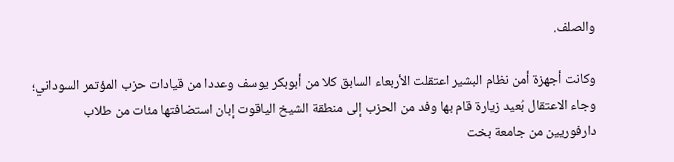والصلف.

وكانت أجهزة أمن نظام البشير اعتقلت الأربعاء السابق كلا من أبوبكر يوسف وعددا من قيادات حزب المؤتمر السوداني؛ وجاء الاعتقال بُعيد زيارة قام بها وفد من الحزب إلى منطقة الشيخ الياقوت إبان استضافتها مئات من طلاب دارفوريين من جامعة بخت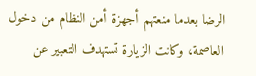الرضا بعدما منعتهم أجهزة أمن النظام من دخول العاصمة، وكانت الزيارة تستهدف التعبير عن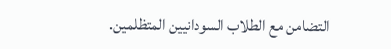التضامن مع الطلاب السودانيين المتظلمين.